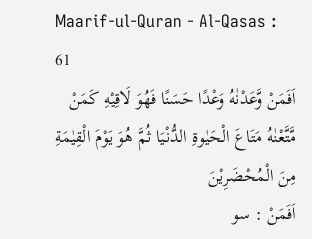Maarif-ul-Quran - Al-Qasas : 61
اَفَمَنْ وَّعَدْنٰهُ وَعْدًا حَسَنًا فَهُوَ لَاقِیْهِ كَمَنْ مَّتَّعْنٰهُ مَتَاعَ الْحَیٰوةِ الدُّنْیَا ثُمَّ هُوَ یَوْمَ الْقِیٰمَةِ مِنَ الْمُحْضَرِیْنَ
اَفَمَنْ : سو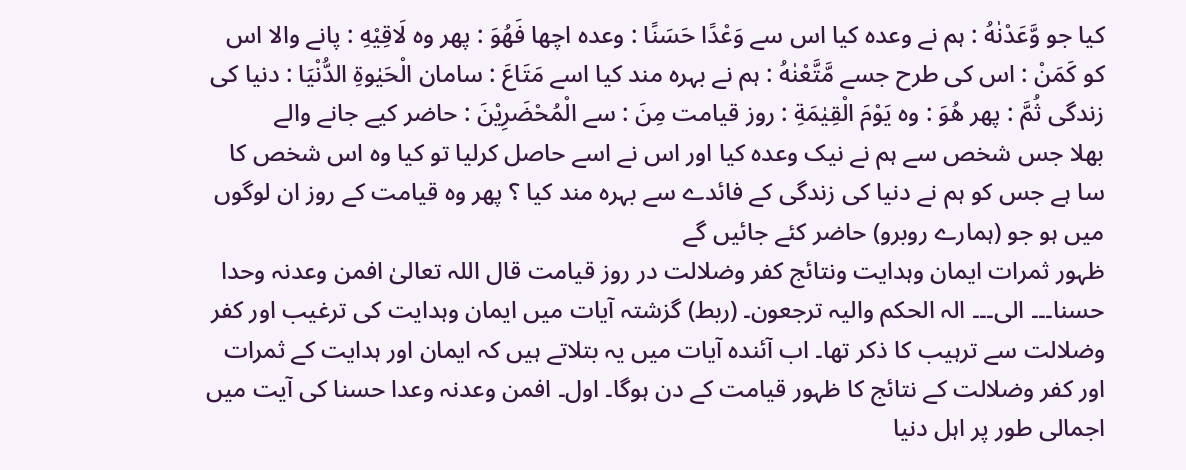کیا جو وَّعَدْنٰهُ : ہم نے وعدہ کیا اس سے وَعْدًا حَسَنًا : وعدہ اچھا فَهُوَ : پھر وہ لَاقِيْهِ : پانے والا اس کو كَمَنْ : اس کی طرح جسے مَّتَّعْنٰهُ : ہم نے بہرہ مند کیا اسے مَتَاعَ : سامان الْحَيٰوةِ الدُّنْيَا : دنیا کی زندگی ثُمَّ : پھر هُوَ : وہ يَوْمَ الْقِيٰمَةِ : روز قیامت مِنَ : سے الْمُحْضَرِيْنَ : حاضر کیے جانے والے
بھلا جس شخص سے ہم نے نیک وعدہ کیا اور اس نے اسے حاصل کرلیا تو کیا وہ اس شخص کا سا ہے جس کو ہم نے دنیا کی زندگی کے فائدے سے بہرہ مند کیا ؟ پھر وہ قیامت کے روز ان لوگوں میں ہو جو (ہمارے روبرو) حاضر کئے جائیں گے
ظہور ثمرات ایمان وہدایت ونتائج کفر وضلالت در روز قیامت قال اللہ تعالیٰ افمن وعدنہ وحدا حسنا۔۔۔ الی۔۔۔ الہ الحکم والیہ ترجعون۔ (ربط) گزشتہ آیات میں ایمان وہدایت کی ترغیب اور کفر وضلالت سے ترہیب کا ذکر تھا۔ اب آئندہ آیات میں یہ بتلاتے ہیں کہ ایمان اور ہدایت کے ثمرات اور کفر وضلالت کے نتائج کا ظہور قیامت کے دن ہوگا۔ اول۔ افمن وعدنہ وعدا حسنا کی آیت میں اجمالی طور پر اہل دنیا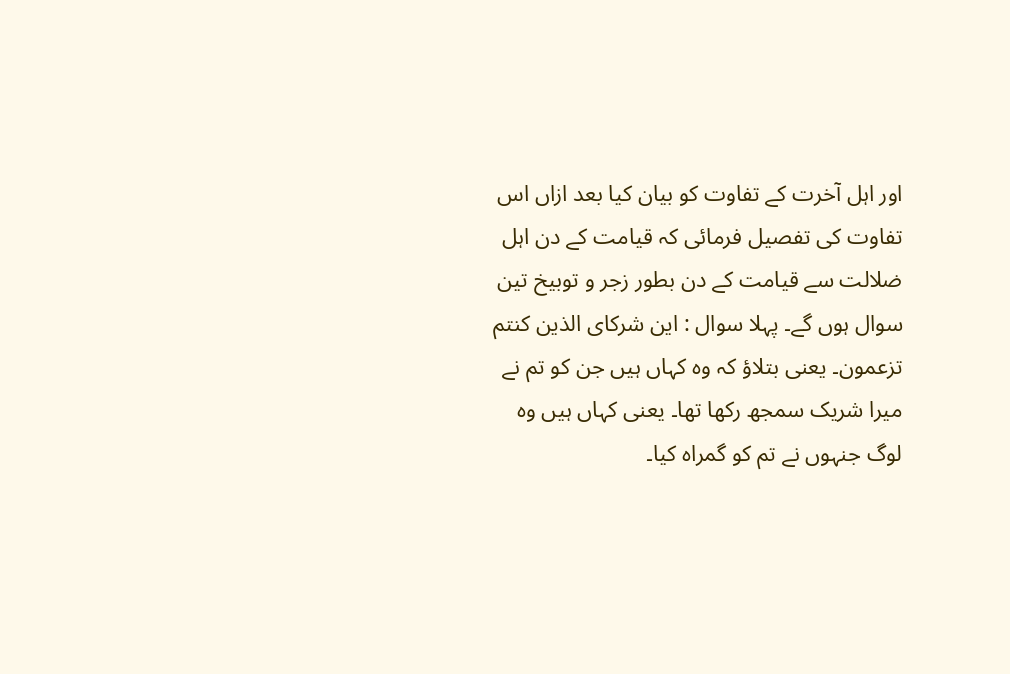اور اہل آخرت کے تفاوت کو بیان کیا بعد ازاں اس تفاوت کی تفصیل فرمائی کہ قیامت کے دن اہل ضلالت سے قیامت کے دن بطور زجر و توبیخ تین سوال ہوں گے۔ پہلا سوال : این شرکای الذین کنتم تزعمون۔ یعنی بتلاؤ کہ وہ کہاں ہیں جن کو تم نے میرا شریک سمجھ رکھا تھا۔ یعنی کہاں ہیں وہ لوگ جنہوں نے تم کو گمراہ کیا۔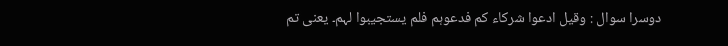دوسرا سوال : وقیل ادعوا شرکاء کم فدعوہم فلم یستجیبوا لہم۔ یعنی تم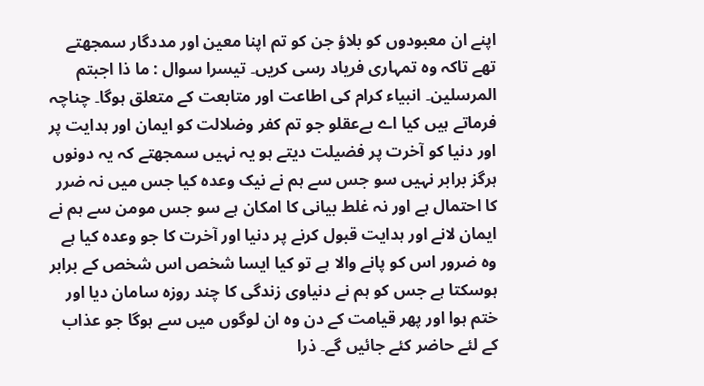اپنے ان معبودوں کو بلاؤ جن کو تم اپنا معین اور مددگار سمجھتے تھے تاکہ وہ تمہاری فریاد رسی کریں۔ تیسرا سوال : ما ذا اجبتم المرسلین۔ انبیاء کرام کی اطاعت اور متابعت کے متعلق ہوگا۔ چناچہ فرماتے ہیں کیا اے بےعقلو جو تم کفر وضلالت کو ایمان اور ہدایت پر اور دنیا کو آخرت پر فضیلت دیتے ہو یہ نہیں سمجھتے کہ یہ دونوں ہرگز برابر نہیں سو جس سے ہم نے نیک وعدہ کیا جس میں نہ ضرر کا احتمال ہے اور نہ غلط بیانی کا امکان ہے سو جس مومن سے ہم نے ایمان لانے اور ہدایت قبول کرنے پر دنیا اور آخرت کا جو وعدہ کیا ہے وہ ضرور اس کو پانے والا ہے تو کیا ایسا شخص اس شخص کے برابر ہوسکتا ہے جس کو ہم نے دنیاوی زندگی کا چند روزہ سامان دیا اور ختم ہوا اور پھر قیامت کے دن وہ ان لوگوں میں سے ہوگا جو عذاب کے لئے حاضر کئے جائیں گے۔ ذرا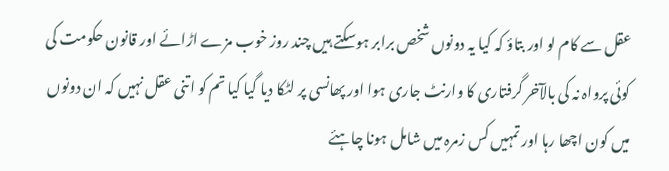عقل سے کام لو اور بتاؤ کہ کیا یہ دونوں شخص برابر ہوسکتے ہیں چند روز خوب مزے اڑائے اور قانون حکومت کی کوئی پرواہ نہ کی بالآخر گرفتاری کا وارنٹ جاری ہوا اور پھانسی پر لٹکا دیا گیا کیا تم کو اتنی عقل نہیں کہ ان دونوں میں کون اچھا رہا اور تمہیں کس زمرہ میں شامل ہونا چاہئے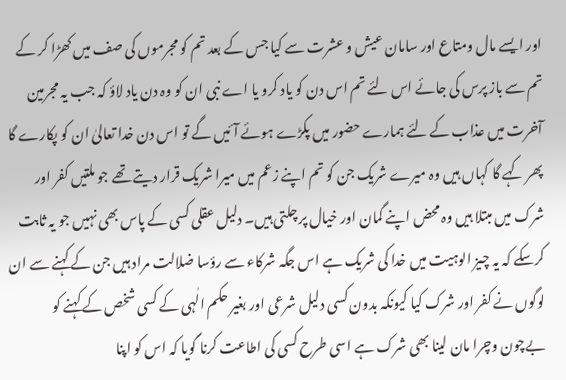اور ایسے مال ومتاع اور سامان عیش و عشرت سے کیا جس کے بعد تم کو مجرموں کی صف میں کھڑا کر کے تم سے باز پرس کی جائے اس لئے تم اس دن کو یاد کرو یا اے نبی ان کو وہ دن یاد لاؤ کہ جب یہ مجرمین آخرت میں عذاب کے لئے ہمارے حضور میں پکڑے ہوئے آئیں گے تو اس دن خدا تعالیٰ ان کو پکارے گا پھر کہے گا کہاں ہیں وہ میرے شریک جن کو تم اپنے زعم میں میرا شریک قرار دیتے تھے جو ملتیں کفر اور شرک میں مبتلا ہیں وہ محض اپنے گمان اور خیال پر چلتی ہیں۔ دلیل عقلی کسی کے پاس بھی نہیں جو یہ ثابت کرسکے کہ یہ چیز الوہیت میں خدا کی شریک ہے اس جگہ شرکاء سے رؤسا ضلالت مراد ہیں جن کے کہنے سے ان لوگوں نے کفر اور شرک کیا کیونکہ بدون کسی دلیل شرعی اور بغیر حکم الٰہی کے کسی شخص کے کہنے کو بےچون وچرا مان لینا بھی شرک ہے اسی طرح کسی کی اطاعت کرنا گویا کہ اس کو اپنا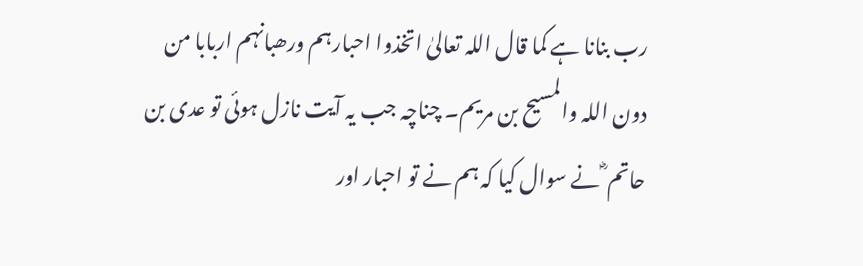رب بنانا ہے کما قال اللہ تعالیٰ اتخذوا احبارہم ورھبانہم اربابا من دون اللہ والمسیح بن مریم۔ چناچہ جب یہ آیت نازل ہوئی تو عدی بن حاتم ؓ نے سوال کیا کہ ہم نے تو احبار اور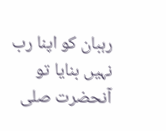رہبان کو اپنا رب نہیں بنایا تو آنحضرت صلى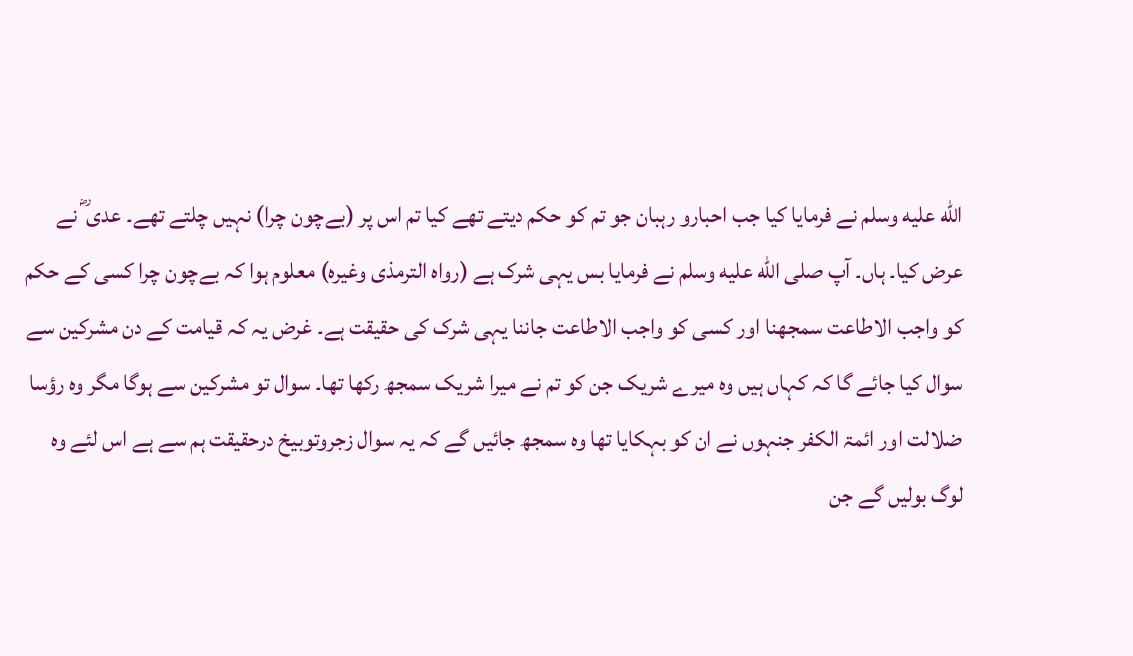الله عليه وسلم نے فرمایا کیا جب احبارو رہبان جو تم کو حکم دیتے تھے کیا تم اس پر (بےچون چرا) نہیں چلتے تھے۔ عدی ؓ نے عرض کیا۔ ہاں۔ آپ صلى الله عليه وسلم نے فرمایا بس یہی شرک ہے (رواہ الترمذی وغیرہ) معلوم ہوا کہ بےچون چرا کسی کے حکم کو واجب الاطاعت سمجھنا اور کسی کو واجب الاطاعت جاننا یہی شرک کی حقیقت ہے۔ غرض یہ کہ قیامت کے دن مشرکین سے سوال کیا جائے گا کہ کہاں ہیں وہ میرے شریک جن کو تم نے میرا شریک سمجھ رکھا تھا۔ سوال تو مشرکین سے ہوگا مگر وہ رؤسا ضلالت اور ائمۃ الکفر جنہوں نے ان کو بہکایا تھا وہ سمجھ جائیں گے کہ یہ سوال زجروتوبیخ درحقیقت ہم سے ہے اس لئے وہ لوگ بولیں گے جن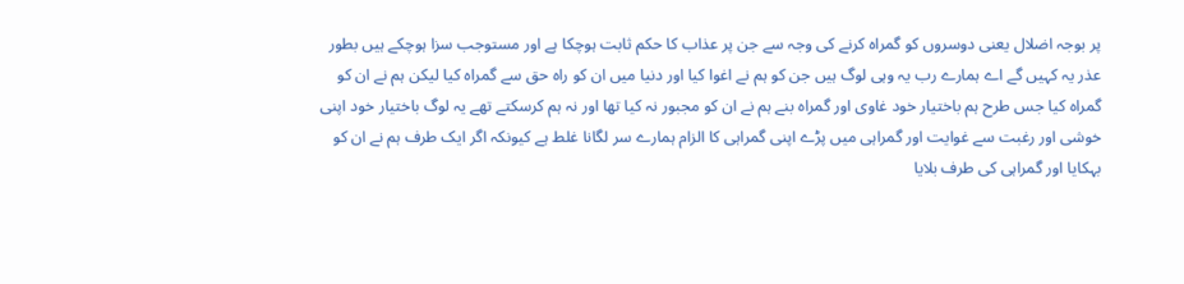پر بوجہ اضلال یعنی دوسروں کو گمراہ کرنے کی وجہ سے جن پر عذاب کا حکم ثابت ہوچکا ہے اور مستوجب سزا ہوچکے ہیں بطور عذر یہ کہیں گے اے ہمارے رب یہ وہی لوگ ہیں جن کو ہم نے اغوا کیا اور دنیا میں ان کو راہ حق سے گمراہ کیا لیکن ہم نے ان کو گمراہ کیا جس طرح ہم باختیار خود غاوی اور گمراہ بنے ہم نے ان کو مجبور نہ کیا تھا اور نہ ہم کرسکتے تھے یہ لوگ باختیار خود اپنی خوشی اور رغبت سے غوایت اور گمراہی میں پڑے اپنی گمراہی کا الزام ہمارے سر لگانا غلط ہے کیونکہ اگر ایک طرف ہم نے ان کو بہکایا اور گمراہی کی طرف بلایا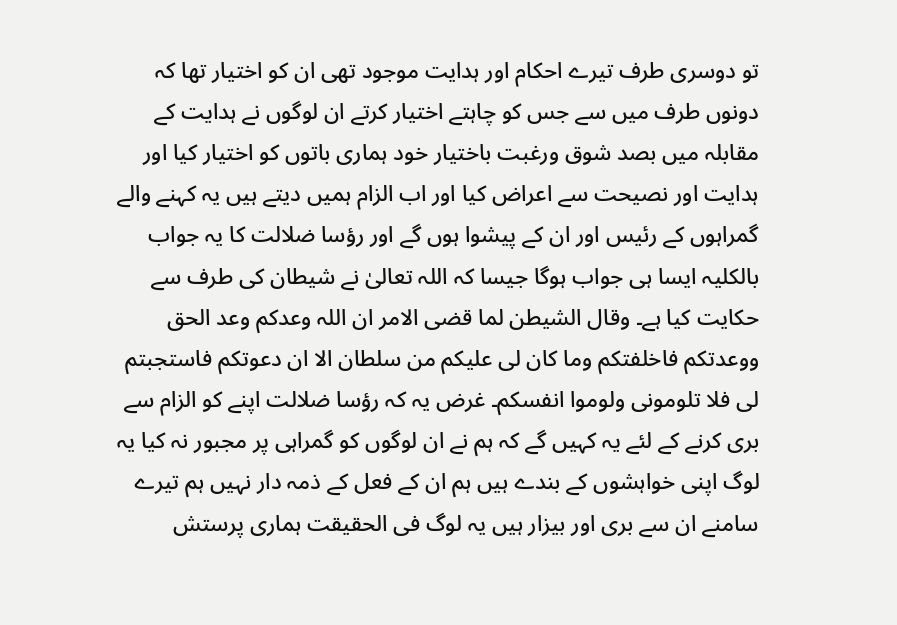تو دوسری طرف تیرے احکام اور ہدایت موجود تھی ان کو اختیار تھا کہ دونوں طرف میں سے جس کو چاہتے اختیار کرتے ان لوگوں نے ہدایت کے مقابلہ میں بصد شوق ورغبت باختیار خود ہماری باتوں کو اختیار کیا اور ہدایت اور نصیحت سے اعراض کیا اور اب الزام ہمیں دیتے ہیں یہ کہنے والے گمراہوں کے رئیس اور ان کے پیشوا ہوں گے اور رؤسا ضلالت کا یہ جواب بالکلیہ ایسا ہی جواب ہوگا جیسا کہ اللہ تعالیٰ نے شیطان کی طرف سے حکایت کیا ہے۔ وقال الشیطن لما قضی الامر ان اللہ وعدکم وعد الحق ووعدتکم فاخلفتکم وما کان لی علیکم من سلطان الا ان دعوتکم فاستجبتم لی فلا تلومونی ولوموا انفسکم۔ غرض یہ کہ رؤسا ضلالت اپنے کو الزام سے بری کرنے کے لئے یہ کہیں گے کہ ہم نے ان لوگوں کو گمراہی پر مجبور نہ کیا یہ لوگ اپنی خواہشوں کے بندے ہیں ہم ان کے فعل کے ذمہ دار نہیں ہم تیرے سامنے ان سے بری اور بیزار ہیں یہ لوگ فی الحقیقت ہماری پرستش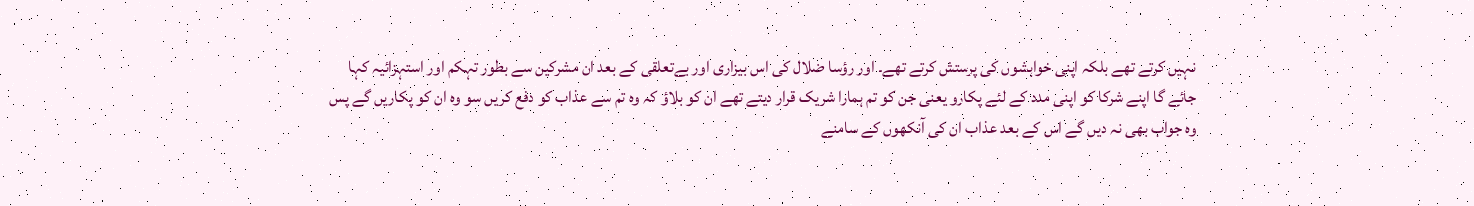نہیں کرتے تھے بلکہ اپنی خواہشوں کی پرستش کرتے تھے۔ اور رؤسا ضلال کی اس بیزاری اور بےتعلقی کے بعد ان مشرکین سے بطور تہکم اور استہزائیہ کہا جائے گا اپنے شرکا کو اپنی مدد کے لئے پکارو یعنی جن کو تم ہمارا شریک قرار دیتے تھے ان کو بلاؤ کہ وہ تم سے عذاب کو دفع کریں سو وہ ان کو پکاریں گے پس وہ جواب بھی نہ دیں گے اس کے بعد عذاب ان کی آنکھوں کے سامنے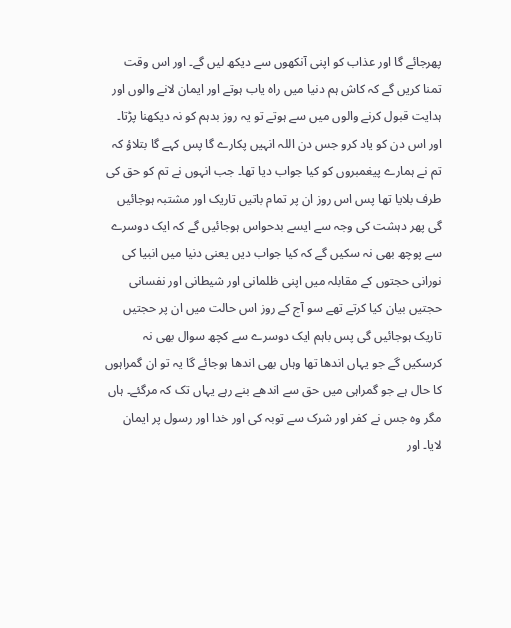پھرجائے گا اور عذاب کو اپنی آنکھوں سے دیکھ لیں گے۔ اور اس وقت تمنا کریں گے کہ کاش ہم دنیا میں راہ یاب ہوتے اور ایمان لانے والوں اور ہدایت قبول کرنے والوں میں سے ہوتے تو یہ روز بدہم کو نہ دیکھنا پڑتا۔ اور اس دن کو یاد کرو جس دن اللہ انہیں پکارے گا پس کہے گا بتلاؤ کہ تم نے ہمارے پیغمبروں کو کیا جواب دیا تھا۔ جب انہوں نے تم کو حق کی طرف بلایا تھا پس اس روز ان پر تمام باتیں تاریک اور مشتبہ ہوجائیں گی پھر دہشت کی وجہ سے ایسے بدحواس ہوجائیں گے کہ ایک دوسرے سے پوچھ بھی نہ سکیں گے کہ کیا جواب دیں یعنی دنیا میں انبیا کی نورانی حجتوں کے مقابلہ میں اپنی ظلمانی اور شیطانی اور نفسانی حجتیں بیان کیا کرتے تھے سو آج کے روز اس حالت میں ان پر حجتیں تاریک ہوجائیں گی پس باہم ایک دوسرے سے کچھ سوال بھی نہ کرسکیں گے جو یہاں اندھا تھا وہاں بھی اندھا ہوجائے گا یہ تو ان گمراہوں کا حال ہے جو گمراہی میں حق سے اندھے بنے رہے یہاں تک کہ مرگئے۔ ہاں مگر وہ جس نے کفر اور شرک سے توبہ کی اور خدا اور رسول پر ایمان لایا۔ اور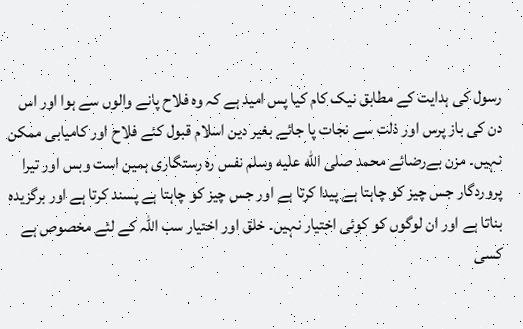رسول کی ہدایت کے مطابق نیک کام کیا پس امید ہے کہ وہ فلاح پانے والوں سے ہوا اور اس دن کی باز پرس اور ذلت سے نجات پا جائے بغیر دین اسلام قبول کئے فلاح اور کامیابی ممکن نہیں۔ مزن بےرضائے محمد صلى الله عليه وسلم نفس رہ رستگاری ہمین است وبس اور تیرا پروردگار جس چیز کو چاہتا ہے پیدا کرتا ہے اور جس چیز کو چاہتا ہے پسند کرتا ہے اور برگزیدہ بناتا ہے اور ان لوگوں کو کوئی اختیار نہیں۔ خلق اور اختیار سب اللہ کے لئے مخصوص ہے کسی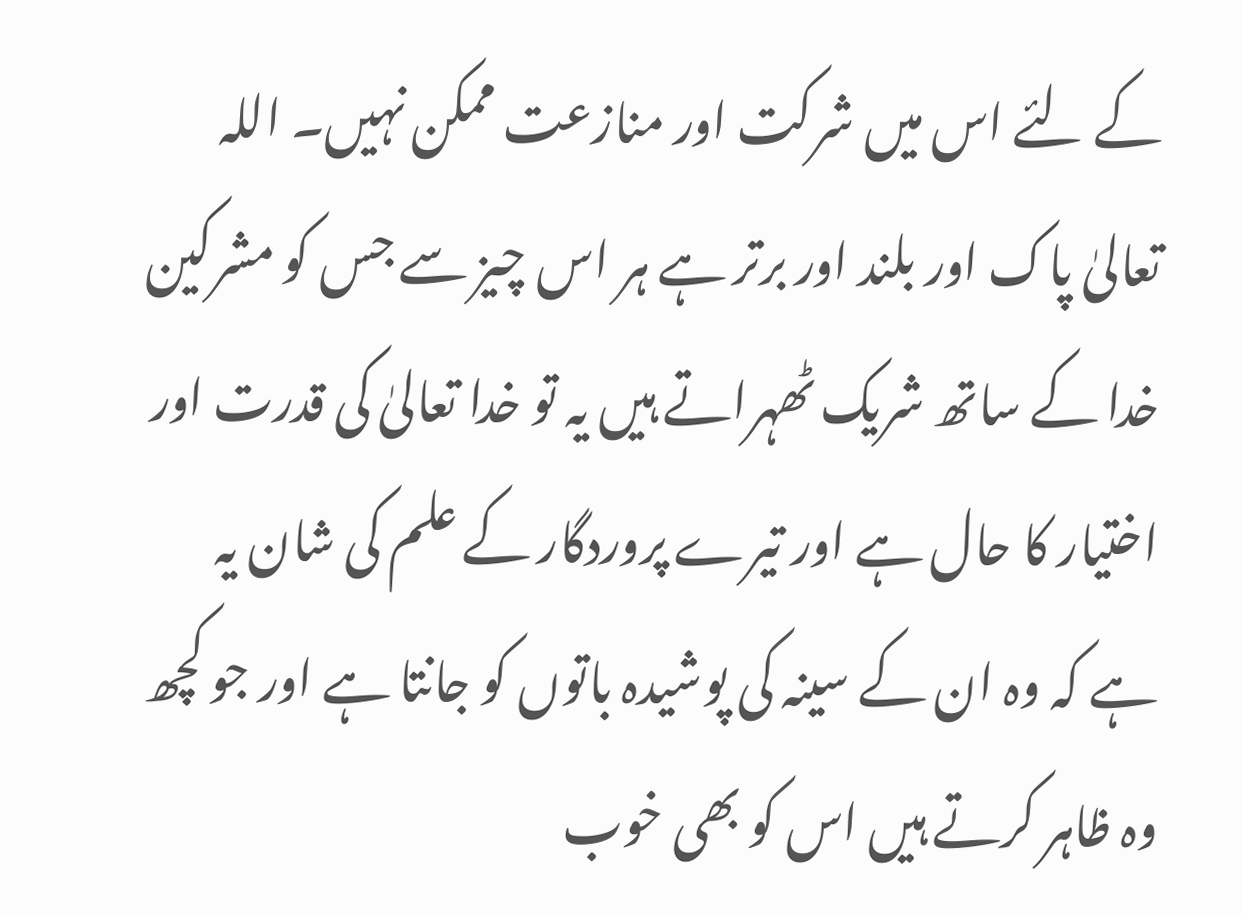کے لئے اس میں شرکت اور منازعت ممکن نہیں۔ اللہ تعالیٰ پاک اور بلند اور برتر ہے ہر اس چیز سے جس کو مشرکین خدا کے ساتھ شریک ٹھہراتے ہیں یہ تو خدا تعالیٰ کی قدرت اور اختیار کا حال ہے اور تیرے پروردگار کے علم کی شان یہ ہے کہ وہ ان کے سینہ کی پوشیدہ باتوں کو جانتا ہے اور جو کچھ وہ ظاہر کرتے ہیں اس کو بھی خوب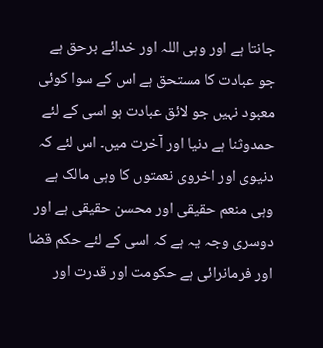جانتا ہے اور وہی اللہ اور خدائے برحق ہے جو عبادت کا مستحق ہے اس کے سوا کوئی معبود نہیں جو لائق عبادت ہو اسی کے لئے حمدوثنا ہے دنیا اور آخرت میں۔ اس لئے کہ دنیوی اور اخروی نعمتوں کا وہی مالک ہے وہی منعم حقیقی اور محسن حقیقی ہے اور دوسری وجہ یہ ہے کہ اسی کے لئے حکم قضا اور فرمانرائی ہے حکومت اور قدرت اور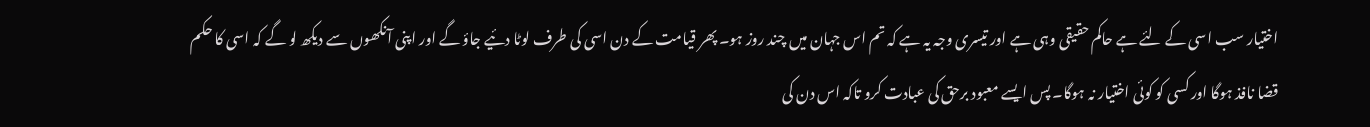اختیار سب اسی کے لئے ہے حاکم حقیقی وہی ہے اور تیسری وجہ یہ ہے کہ تم اس جہان میں چند روز ہو۔ پھر قیامت کے دن اسی کی طرف لوٹا دئیے جاؤ گے اور اپنی آنکھوں سے دیکھ لو گے کہ اسی کا حکم قضا نافذ ہوگا اور کسی کو کوئی اختیار نہ ہوگا۔ پس ایسے معبود برحق کی عبادت کرو تاکہ اس دن کی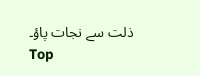ذلت سے نجات پاؤ۔
Top